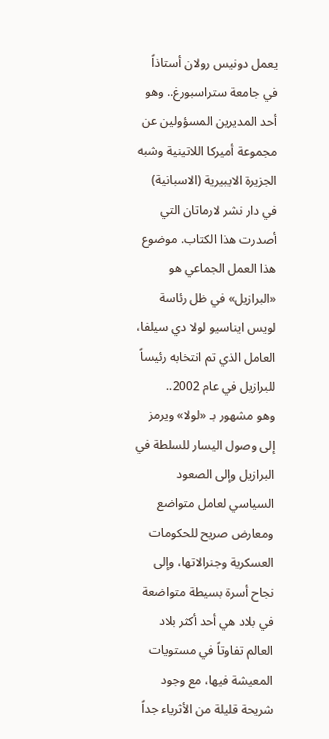يعمل دونيس رولان أستاذاً في جامعة ستراسبورغ.. وهو أحد المديرين المسؤولين عن مجموعة أميركا اللاتينية وشبه الجزيرة الايبيرية (الاسبانية) في دار نشر لارماتان التي أصدرت هذا الكتاب. موضوع هذا العمل الجماعي هو «البرازيل» في ظل رئاسة لويس ايناسيو لولا دي سيلفا، العامل الذي تم انتخابه رئيساً للبرازيل في عام 2002..
وهو مشهور بـ «لولا» ويرمز إلى وصول اليسار للسلطة في البرازيل وإلى الصعود السياسي لعامل متواضع ومعارض صريح للحكومات العسكرية وجنرالاتها، وإلى نجاح أسرة بسيطة متواضعة في بلاد هي أحد أكثر بلاد العالم تفاوتاً في مستويات المعيشة فيها، مع وجود شريحة قليلة من الأثرياء جداً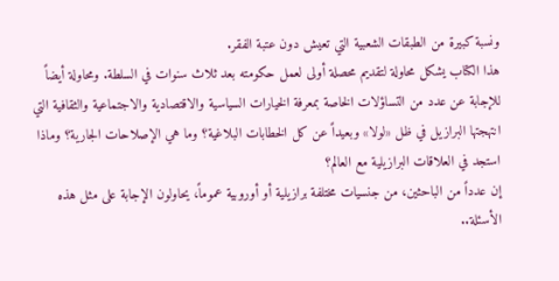ونسبة كبيرة من الطبقات الشعبية التي تعيش دون عتبة الفقر.
هذا الكتاب يشكل محاولة لتقديم محصلة أولى لعمل حكومته بعد ثلاث سنوات في السلطة. ومحاولة أيضاً للإجابة عن عدد من التساؤلات الخاصة بمعرفة الخيارات السياسية والاقتصادية والاجتماعية والثقافية التي انتهجتها البرازيل في ظل «لولا» وبعيداً عن كل الخطابات البلاغية؟ وما هي الإصلاحات الجارية؟ وماذا استجد في العلاقات البرازيلية مع العالم؟
إن عدداً من الباحثين، من جنسيات مختلفة برازيلية أو أوروبية عموماً، يحاولون الإجابة على مثل هذه الأسئلة..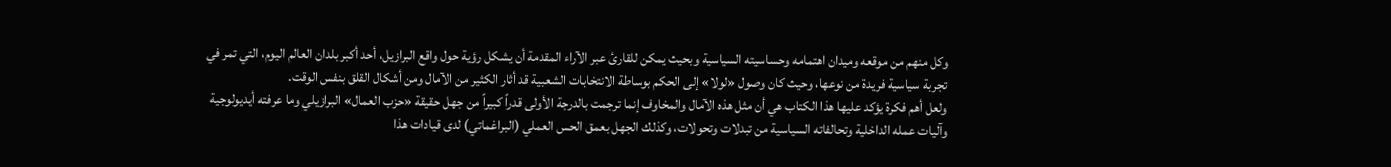وكل منهم من موقعه وميدان اهتمامه وحساسيته السياسية وبحيث يمكن للقارئ عبر الآراء المقدمة أن يشكل رؤية حول واقع البرازيل، أحد أكبر بلدان العالم اليوم، التي تمر في تجربة سياسية فريدة من نوعها، وحيث كان وصول «لولا» إلى الحكم بوساطة الانتخابات الشعبية قد أثار الكثير من الآمال ومن أشكال القلق بنفس الوقت.
ولعل أهم فكرة يؤكد عليها هذا الكتاب هي أن مثل هذه الآمال والمخاوف إنما ترجمت بالدرجة الأولى قدراً كبيراً من جهل حقيقة «حزب العمال» البرازيلي وما عرفته أيديولوجية وآليات عمله الداخلية وتحالفاته السياسية من تبدلات وتحولات، وكذلك الجهل بعمق الحس العملي (البراغماتي) لدى قيادات هذا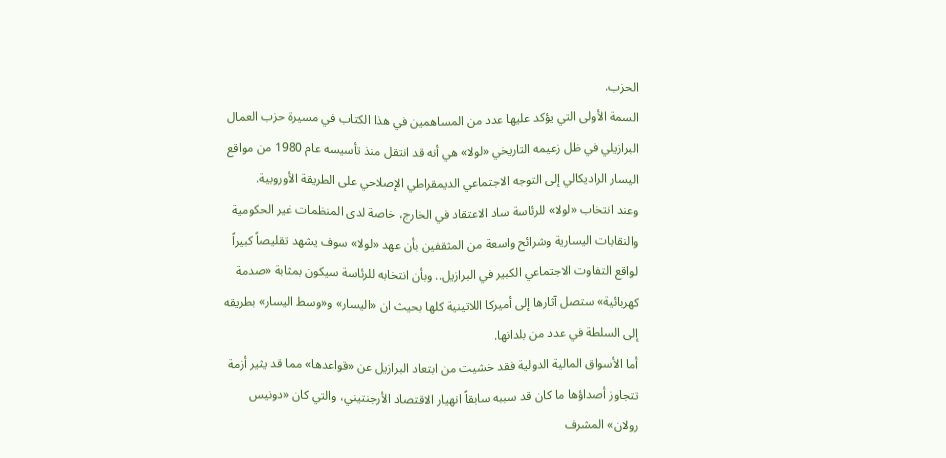الحزب.
السمة الأولى التي يؤكد عليها عدد من المساهمين في هذا الكتاب في مسيرة حزب العمال البرازيلي في ظل زعيمه التاريخي «لولا» هي أنه قد انتقل منذ تأسيسه عام 1980 من مواقع اليسار الراديكالي إلى التوجه الاجتماعي الديمقراطي الإصلاحي على الطريقة الأوروبية.
وعند انتخاب «لولا» للرئاسة ساد الاعتقاد في الخارج، خاصة لدى المنظمات غير الحكومية والنقابات اليسارية وشرائح واسعة من المثقفين بأن عهد «لولا» سوف يشهد تقليصاً كبيراً لواقع التفاوت الاجتماعي الكبير في البرازيل.. وبأن انتخابه للرئاسة سيكون بمثابة «صدمة كهربائية» ستصل آثارها إلى أميركا اللاتينية كلها بحيث ان «اليسار» و«وسط اليسار» بطريقه إلى السلطة في عدد من بلدانها.
أما الأسواق المالية الدولية فقد خشيت من ابتعاد البرازيل عن «قواعدها» مما قد يثير أزمة تتجاوز أصداؤها ما كان قد سببه سابقاً انهيار الاقتصاد الأرجنتيني، والتي كان «دونيس رولان» المشرف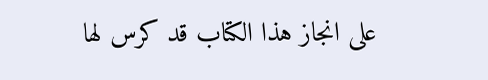على انجاز هذا الكتاب قد كرس لها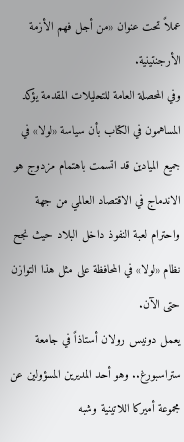عملاً تحت عنوان «من أجل فهم الأزمة الأرجنتينية.
وفي المحصلة العامة للتحليلات المقدمة يؤكد المساهمون في الكتاب بأن سياسة «لولا» في جميع الميادين قد اتسمت باهتمام مزدوج هو الاندماج في الاقتصاد العالمي من جهة واحترام لعبة النفوذ داخل البلاد حيث نجح نظام «لولا» في المحافظة على مثل هذا التوازن حتى الآن.
يعمل دونيس رولان أستاذاً في جامعة ستراسبورغ.. وهو أحد المديرين المسؤولين عن مجموعة أميركا اللاتينية وشبه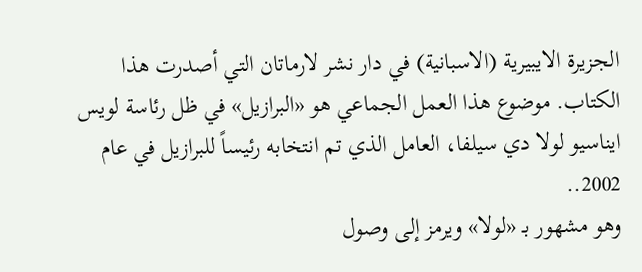الجزيرة الايبيرية (الاسبانية) في دار نشر لارماتان التي أصدرت هذا الكتاب. موضوع هذا العمل الجماعي هو «البرازيل» في ظل رئاسة لويس ايناسيو لولا دي سيلفا، العامل الذي تم انتخابه رئيساً للبرازيل في عام 2002..
وهو مشهور بـ «لولا» ويرمز إلى وصول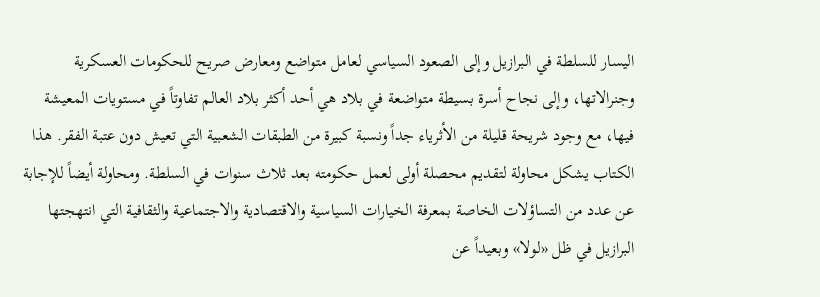اليسار للسلطة في البرازيل وإلى الصعود السياسي لعامل متواضع ومعارض صريح للحكومات العسكرية وجنرالاتها، وإلى نجاح أسرة بسيطة متواضعة في بلاد هي أحد أكثر بلاد العالم تفاوتاً في مستويات المعيشة فيها، مع وجود شريحة قليلة من الأثرياء جداً ونسبة كبيرة من الطبقات الشعبية التي تعيش دون عتبة الفقر. هذا الكتاب يشكل محاولة لتقديم محصلة أولى لعمل حكومته بعد ثلاث سنوات في السلطة. ومحاولة أيضاً للإجابة عن عدد من التساؤلات الخاصة بمعرفة الخيارات السياسية والاقتصادية والاجتماعية والثقافية التي انتهجتها البرازيل في ظل «لولا» وبعيداً عن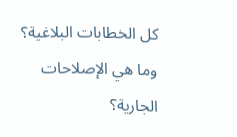كل الخطابات البلاغية؟ وما هي الإصلاحات الجارية؟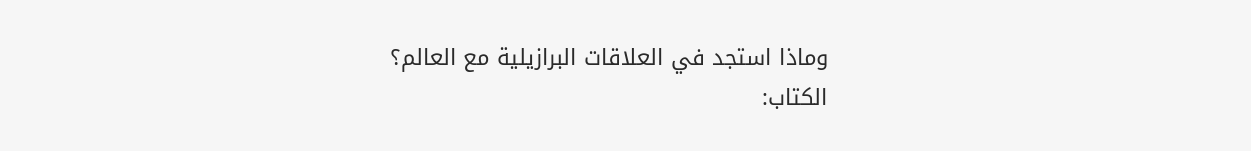وماذا استجد في العلاقات البرازيلية مع العالم؟
الكتاب: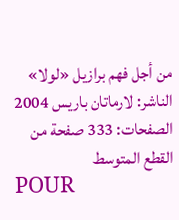من أجل فهم برازيل «لولا»
الناشر: لارماتان باريس 2004
الصفحات: 333 صفحة من القطع المتوسط
POUR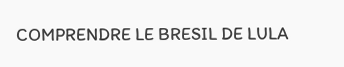COMPRENDRE LE BRESIL DE LULA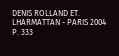DENIS ROLLAND ET.
LHARMATTAN - PARIS 2004
P. 333